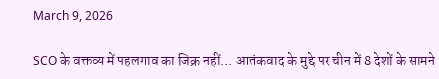March 9, 2026

SCO के वक्तव्य में पहलगाव का जिक्र नहीं… आतंकवाद के मुद्दे पर चीन में 8 देशों के सामने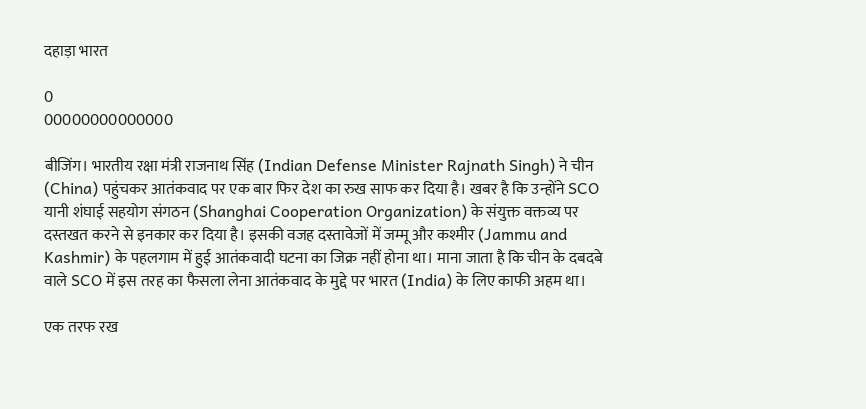दहाड़ा भारत

0
00000000000000

बीजिंग। भारतीय रक्षा मंत्री राजनाथ सिंह (Indian Defense Minister Rajnath Singh) ने चीन (China) पहुंचकर आतंकवाद पर एक बार फिर देश का रुख साफ कर दिया है। खबर है कि उन्होंने SCO यानी शंघाई सहयोग संगठन (Shanghai Cooperation Organization) के संयुक्त वक्तव्य पर दस्तखत करने से इनकार कर दिया है। इसकी वजह दस्तावेजों में जम्मू और कश्मीर (Jammu and Kashmir) के पहलगाम में हुई आतंकवादी घटना का जिक्र नहीं होना था। माना जाता है कि चीन के दबदबे वाले SCO में इस तरह का फैसला लेना आतंकवाद के मुद्दे पर भारत (India) के लिए काफी अहम था।

एक तरफ रख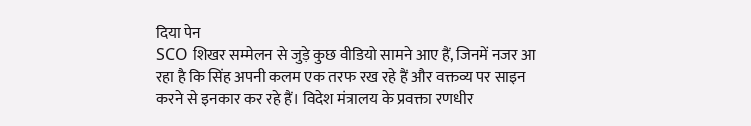दिया पेन
SCO शिखर सम्मेलन से जुड़े कुछ वीडियो सामने आए हैं, जिनमें नजर आ रहा है कि सिंह अपनी कलम एक तरफ रख रहे हैं और वक्तव्य पर साइन करने से इनकार कर रहे हैं। विदेश मंत्रालय के प्रवक्ता रणधीर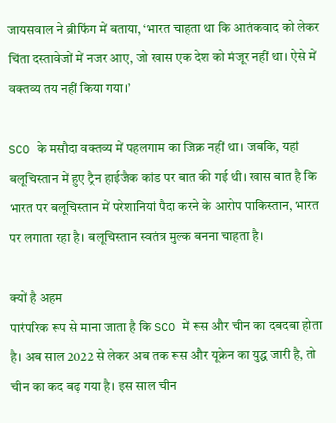जायसवाल ने ब्रीफिंग में बताया, ‘भारत चाहता था कि आतंकवाद को लेकर चिंता दस्तावेजों में नजर आए, जो खास एक देश को मंजूर नहीं था। ऐसे में वक्तव्य तय नहीं किया गया।’

SCO के मसौदा वक्तव्य में पहलगाम का जिक्र नहीं था। जबकि, यहां बलूचिस्तान में हुए ट्रैन हाईजैक कांड पर बात की गई थी। खास बात है कि भारत पर बलूचिस्तान में परेशानियां पैदा करने के आरोप पाकिस्तान, भारत पर लगाता रहा है। बलूचिस्तान स्वतंत्र मुल्क बनना चाहता है।

क्यों है अहम
पारंपरिक रूप से माना जाता है कि SCO में रूस और चीन का दबदबा होता है। अब साल 2022 से लेकर अब तक रूस और यूक्रेन का युद्ध जारी है, तो चीन का कद बढ़ गया है। इस साल चीन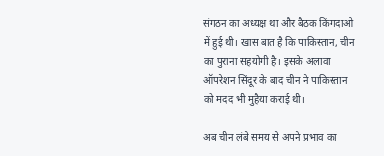संगठन का अध्यक्ष था और बैठक किंगदाओ में हुई थी। खास बात है कि पाकिस्तान, चीन का पुराना सहयोगी है। इसके अलावा ऑपरेशन सिंदूर के बाद चीन ने पाकिस्तान को मदद भी मुहैया कराई थी।

अब चीन लंबे समय से अपने प्रभाव का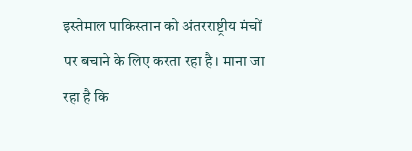इस्तेमाल पाकिस्तान को अंतरराष्ट्रीय मंचों पर बचाने के लिए करता रहा है। माना जा रहा है कि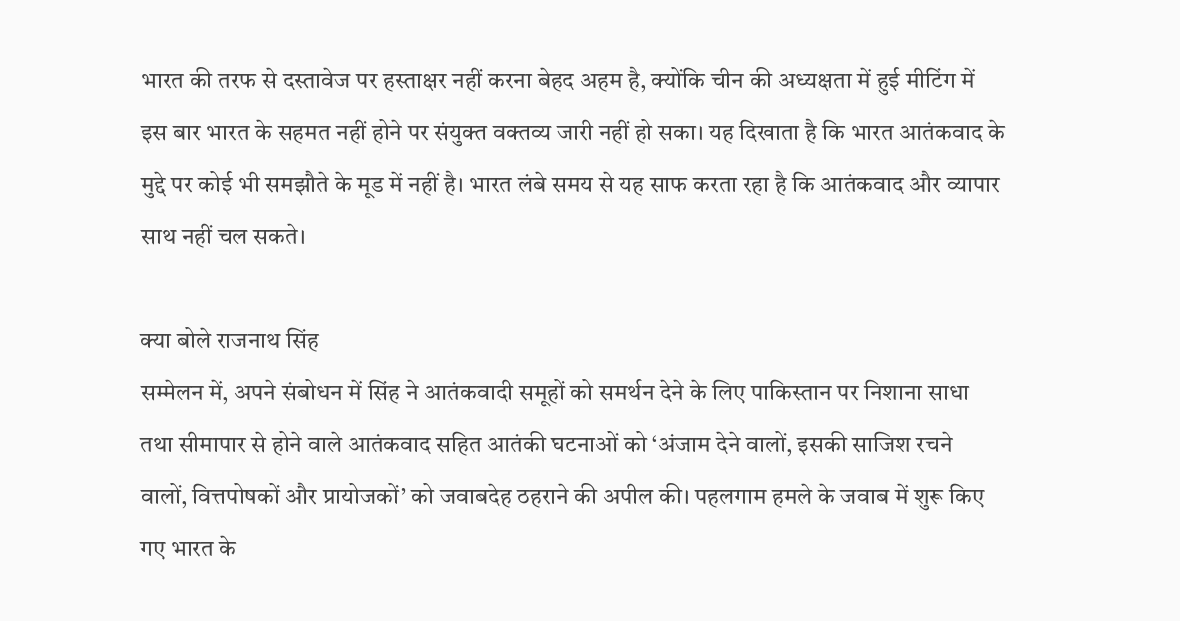भारत की तरफ से दस्तावेज पर हस्ताक्षर नहीं करना बेहद अहम है, क्योंकि चीन की अध्यक्षता में हुई मीटिंग में इस बार भारत के सहमत नहीं होने पर संयुक्त वक्तव्य जारी नहीं हो सका। यह दिखाता है कि भारत आतंकवाद के मुद्दे पर कोई भी समझौते के मूड में नहीं है। भारत लंबे समय से यह साफ करता रहा है कि आतंकवाद और व्यापार साथ नहीं चल सकते।

क्या बोले राजनाथ सिंह
सम्मेलन में, अपने संबोधन में सिंह ने आतंकवादी समूहों को समर्थन देने के लिए पाकिस्तान पर निशाना साधा तथा सीमापार से होने वाले आतंकवाद सहित आतंकी घटनाओं को ‘अंजाम देने वालों, इसकी साजिश रचने वालों, वित्तपोषकों और प्रायोजकों’ को जवाबदेह ठहराने की अपील की। पहलगाम हमले के जवाब में शुरू किए गए भारत के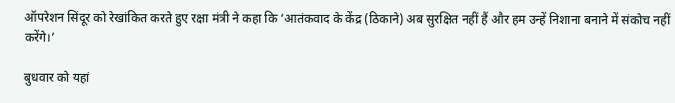ऑपरेशन सिंदूर को रेखांकित करते हुए रक्षा मंत्री ने कहा कि ‘आतंकवाद के केंद्र (ठिकाने) अब सुरक्षित नहीं हैं और हम उन्हें निशाना बनाने में संकोच नहीं करेंगे।’

बुधवार को यहां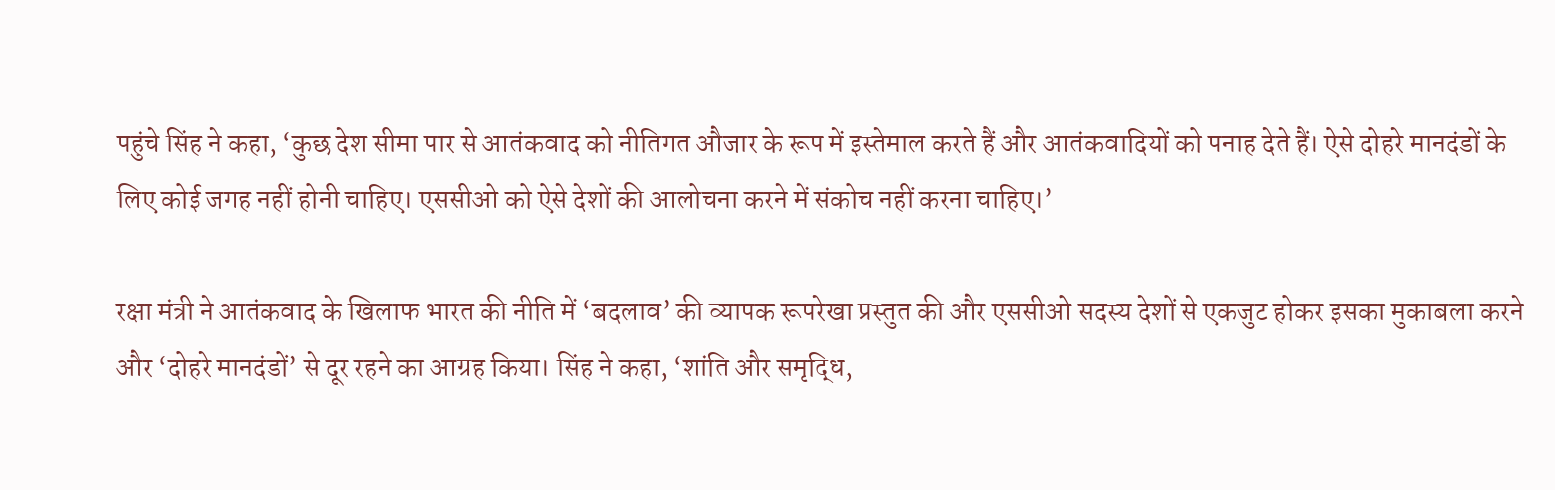पहुंचे सिंह ने कहा, ‘कुछ देश सीमा पार से आतंकवाद को नीतिगत औजार के रूप में इस्तेमाल करते हैं और आतंकवादियों को पनाह देते हैं। ऐसे दोहरे मानदंडों के लिए कोई जगह नहीं होनी चाहिए। एससीओ को ऐसे देशों की आलोचना करने में संकोच नहीं करना चाहिए।’

रक्षा मंत्री ने आतंकवाद के खिलाफ भारत की नीति में ‘बदलाव’ की व्यापक रूपरेखा प्रस्तुत की और एससीओ सदस्य देशों से एकजुट होकर इसका मुकाबला करने और ‘दोहरे मानदंडों’ से दूर रहने का आग्रह किया। सिंह ने कहा, ‘शांति और समृद्धि,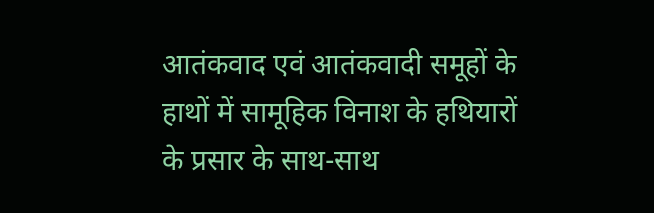आतंकवाद एवं आतंकवादी समूहों के हाथों में सामूहिक विनाश के हथियारों के प्रसार के साथ-साथ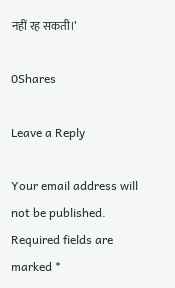नहीं रह सकती।’

0Shares

Leave a Reply

Your email address will not be published. Required fields are marked *